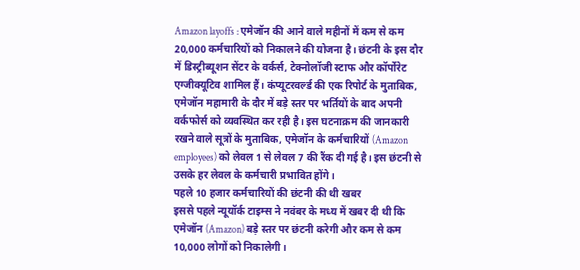Amazon layoffs : एमेजॉन की आने वाले महीनों में कम से कम 20,000 कर्मचारियों को निकालने की योजना है। छंटनी के इस दौर में डिस्ट्रीब्यूशन सेंटर के वर्कर्स, टेक्नोलॉजी स्टाफ और कॉर्पोरेट एग्जीक्यूटिव शामिल हैं। कंप्यूटरवर्ल्ड की एक रिपोर्ट के मुताबिक, एमेजॉन महामारी के दौर में बड़े स्तर पर भर्तियों के बाद अपनी वर्कफोर्स को व्यवस्थित कर रही है। इस घटनाक्रम की जानकारी रखने वाले सूत्रों के मुताबिक, एमेजॉन के कर्मचारियों (Amazon employees) को लेवल 1 से लेवल 7 की रैंक दी गई है। इस छंटनी से उसके हर लेवल के कर्मचारी प्रभावित होंगे।
पहले 10 हजार कर्मचारियों की छंटनी की थी खबर
इससे पहले न्यूयॉर्क टाइम्स ने नवंबर के मध्य में खबर दी थी कि एमेजॉन (Amazon) बड़े स्तर पर छंटनी करेगी और कम से कम 10,000 लोगों को निकालेगी।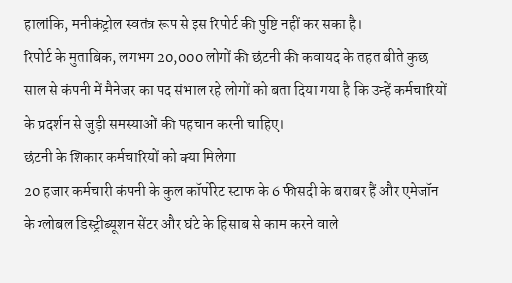हालांकि, मनीकंट्रोल स्वतंत्र रूप से इस रिपोर्ट की पुष्टि नहीं कर सका है।
रिपोर्ट के मुताबिक, लगभग 20,000 लोगों की छंटनी की कवायद के तहत बीते कुछ साल से कंपनी में मैनेजर का पद संभाल रहे लोगों को बता दिया गया है कि उन्हें कर्मचारियों के प्रदर्शन से जुड़ी समस्याओं की पहचान करनी चाहिए।
छंटनी के शिकार कर्मचारियों को क्या मिलेगा
20 हजार कर्मचारी कंपनी के कुल कॉर्पोरेट स्टाफ के 6 फीसदी के बराबर हैं और एमेजॉन के ग्लोबल डिस्ट्रीब्यूशन सेंटर और घंटे के हिसाब से काम करने वाले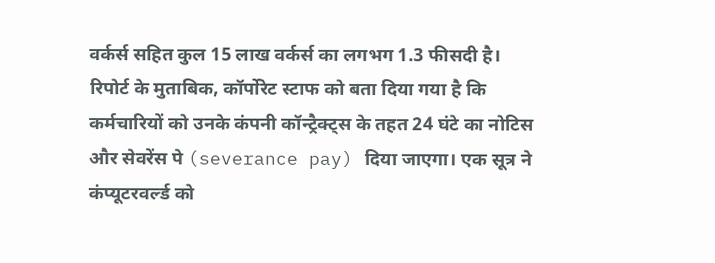वर्कर्स सहित कुल 15 लाख वर्कर्स का लगभग 1.3 फीसदी है।
रिपोर्ट के मुताबिक, कॉर्पोरेट स्टाफ को बता दिया गया है कि कर्मचारियों को उनके कंपनी कॉन्ट्रैक्ट्स के तहत 24 घंटे का नोटिस और सेवरेंस पे (severance pay) दिया जाएगा। एक सूत्र ने कंप्यूटरवर्ल्ड को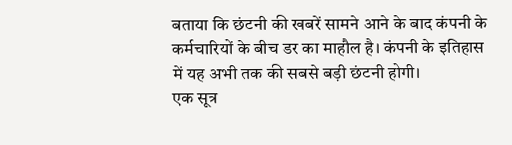बताया कि छंटनी की खबरें सामने आने के बाद कंपनी के कर्मचारियों के बीच डर का माहौल है। कंपनी के इतिहास में यह अभी तक की सबसे बड़ी छंटनी होगी।
एक सूत्र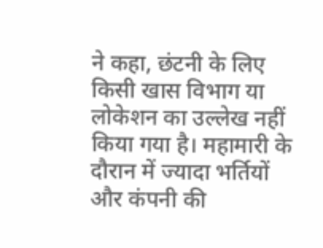ने कहा, छंटनी के लिए किसी खास विभाग या लोकेशन का उल्लेख नहीं किया गया है। महामारी के दौरान में ज्यादा भर्तियों और कंपनी की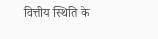वित्तीय स्थिति के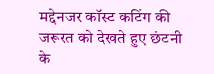मद्देनजर कॉस्ट कटिंग की जरूरत को देखते हुए छंटनी के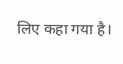लिए कहा गया है।